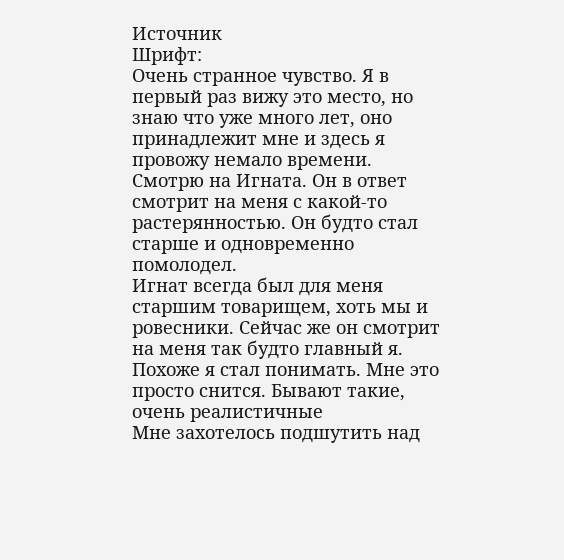Источник
Шрифт:
Очень странное чувство. Я в первый раз вижу это место, но знаю что уже много лет, оно принадлежит мне и здесь я провожу немало времени.
Смотрю на Игната. Он в ответ смотрит на меня с какой-то растерянностью. Он будто стал старше и одновременно помолодел.
Игнат всегда был для меня старшим товарищем, хоть мы и ровесники. Сейчас же он смотрит на меня так будто главный я.
Похоже я стал понимать. Мне это просто снится. Бывают такие, очень реалистичные
Мне захотелось подшутить над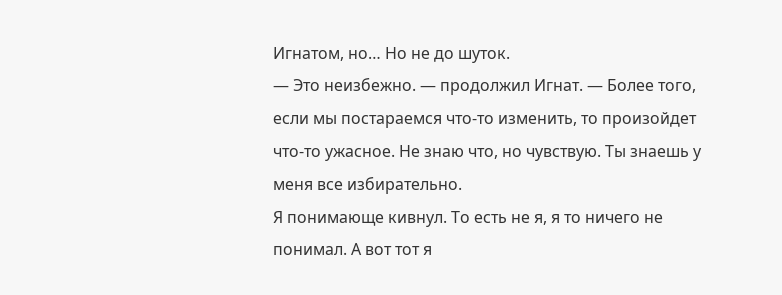Игнатом, но… Но не до шуток.
— Это неизбежно. — продолжил Игнат. — Более того, если мы постараемся что-то изменить, то произойдет что-то ужасное. Не знаю что, но чувствую. Ты знаешь у меня все избирательно.
Я понимающе кивнул. То есть не я, я то ничего не понимал. А вот тот я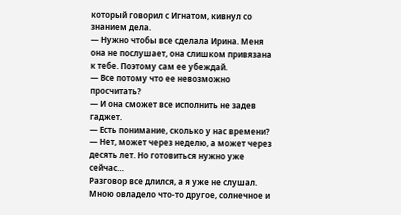который говорил с Игнатом, кивнул со знанием дела.
— Нужно чтобы все сделала Ирина. Меня она не послушает, она слишком привязана к тебе. Поэтому сам ее убеждай.
— Все потому что ее невозможно просчитать?
— И она сможет все исполнить не задев гаджет.
— Есть понимание, сколько у нас времени?
— Нет, может через неделю, а может через десять лет. Но готовиться нужно уже сейчас…
Разговор все длился, а я уже не слушал. Мною овладело что-то другое, солнечное и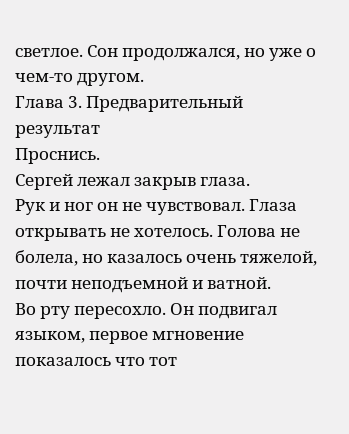светлое. Сон продолжался, но уже о чем-то другом.
Глава 3. Предварительный результат
Проснись.
Сергей лежал закрыв глаза.
Рук и ног он не чувствовал. Глаза открывать не хотелось. Голова не болела, но казалось очень тяжелой, почти неподъемной и ватной.
Во рту пересохло. Он подвигал языком, первое мгновение показалось что тот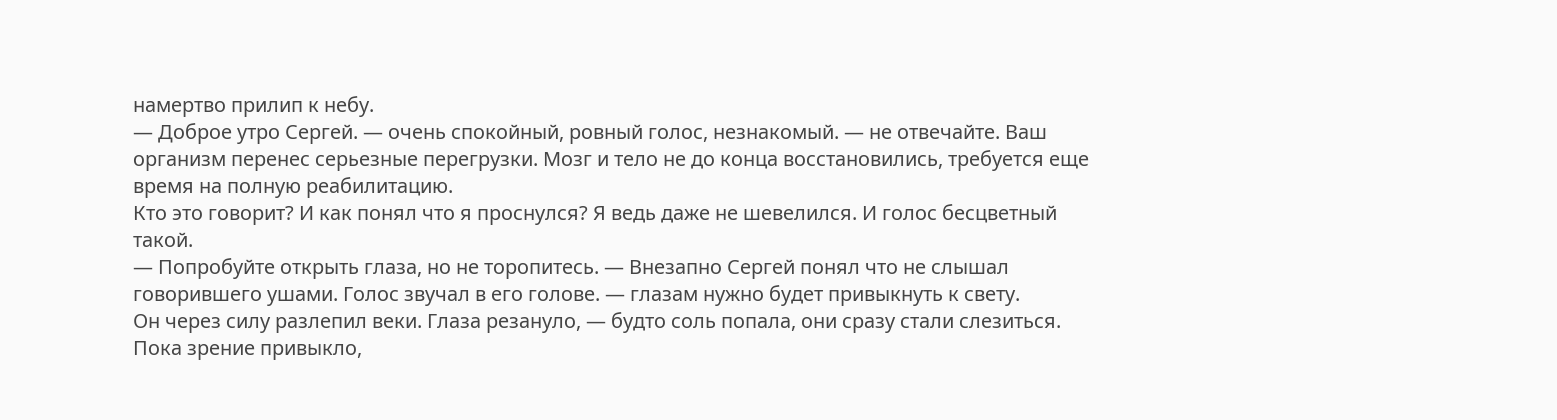намертво прилип к небу.
— Доброе утро Сергей. — очень спокойный, ровный голос, незнакомый. — не отвечайте. Ваш организм перенес серьезные перегрузки. Мозг и тело не до конца восстановились, требуется еще время на полную реабилитацию.
Кто это говорит? И как понял что я проснулся? Я ведь даже не шевелился. И голос бесцветный такой.
— Попробуйте открыть глаза, но не торопитесь. — Внезапно Сергей понял что не слышал говорившего ушами. Голос звучал в его голове. — глазам нужно будет привыкнуть к свету.
Он через силу разлепил веки. Глаза резануло, — будто соль попала, они сразу стали слезиться.
Пока зрение привыкло,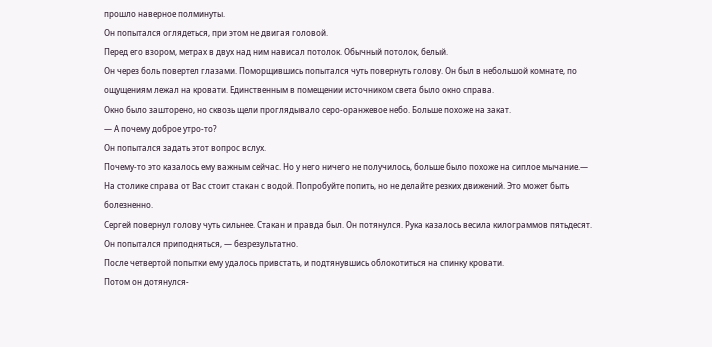прошло наверное полминуты.
Он попытался оглядеться, при этом не двигая головой.
Перед его взором, метрах в двух над ним нависал потолок. Обычный потолок, белый.
Он через боль повертел глазами. Поморщившись попытался чуть повернуть голову. Он был в небольшой комнате, по ощущениям лежал на кровати. Единственным в помещении источником света было окно справа.
Окно было зашторено, но сквозь щели проглядывало серо-оранжевое небо. Больше похоже на закат.
— А почему доброе утро-то?
Он попытался задать этот вопрос вслух.
Почему-то это казалось ему важным сейчас. Но у него ничего не получилось, больше было похоже на сиплое мычание.— На столике справа от Вас стоит стакан с водой. Попробуйте попить, но не делайте резких движений. Это может быть болезненно.
Сергей повернул голову чуть сильнее. Стакан и правда был. Он потянулся. Рука казалось весила килограммов пятьдесят. Он попытался приподняться, — безрезультатно.
После четвертой попытки ему удалось привстать, и подтянувшись облокотиться на спинку кровати.
Потом он дотянулся-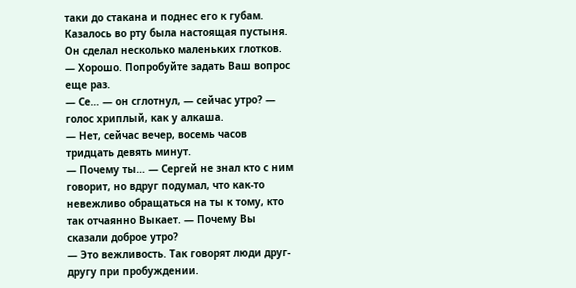таки до стакана и поднес его к губам. Казалось во рту была настоящая пустыня.
Он сделал несколько маленьких глотков.
— Хорошо. Попробуйте задать Ваш вопрос еще раз.
— Се… — он сглотнул, — сейчас утро? — голос хриплый, как у алкаша.
— Нет, сейчас вечер, восемь часов тридцать девять минут.
— Почему ты… — Сергей не знал кто с ним говорит, но вдруг подумал, что как-то невежливо обращаться на ты к тому, кто так отчаянно Выкает. — Почему Вы сказали доброе утро?
— Это вежливость. Так говорят люди друг-другу при пробуждении.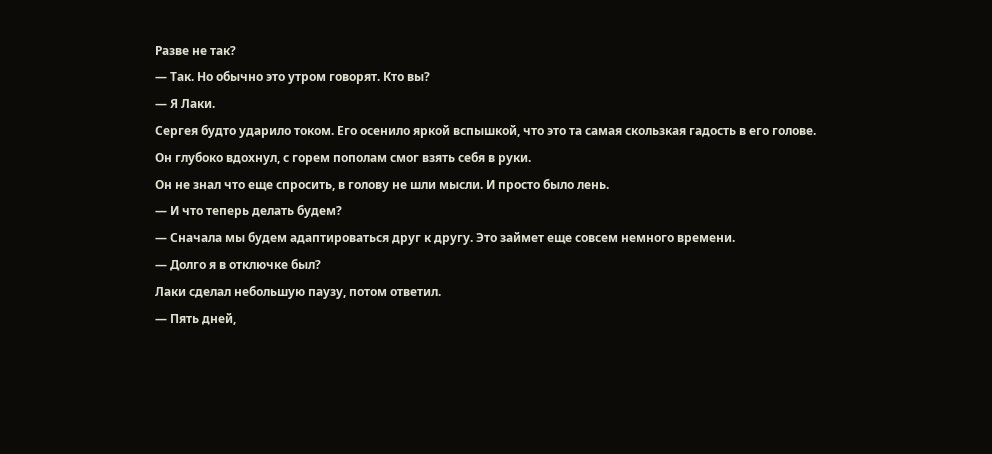Разве не так?
— Так. Но обычно это утром говорят. Кто вы?
— Я Лаки.
Сергея будто ударило током. Его осенило яркой вспышкой, что это та самая скользкая гадость в его голове.
Он глубоко вдохнул, с горем пополам смог взять себя в руки.
Он не знал что еще спросить, в голову не шли мысли. И просто было лень.
— И что теперь делать будем?
— Сначала мы будем адаптироваться друг к другу. Это займет еще совсем немного времени.
— Долго я в отключке был?
Лаки сделал небольшую паузу, потом ответил.
— Пять дней,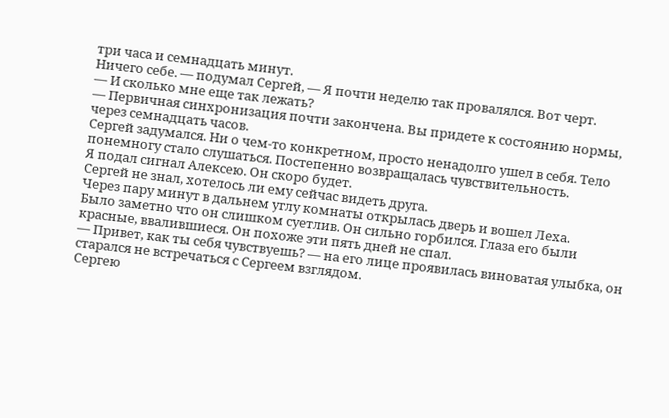три часа и семнадцать минут.
Ничего себе. — подумал Сергей, — Я почти неделю так провалялся. Вот черт.
— И сколько мне еще так лежать?
— Первичная синхронизация почти закончена. Вы придете к состоянию нормы, через семнадцать часов.
Сергей задумался. Ни о чем-то конкретном, просто ненадолго ушел в себя. Тело понемногу стало слушаться. Постепенно возвращалась чувствительность.
Я подал сигнал Алексею. Он скоро будет.
Сергей не знал, хотелось ли ему сейчас видеть друга.
Через пару минут в дальнем углу комнаты открылась дверь и вошел Леха.
Было заметно что он слишком суетлив. Он сильно горбился. Глаза его были красные, ввалившиеся. Он похоже эти пять дней не спал.
— Привет, как ты себя чувствуешь? — на его лице проявилась виноватая улыбка, он старался не встречаться с Сергеем взглядом.
Сергею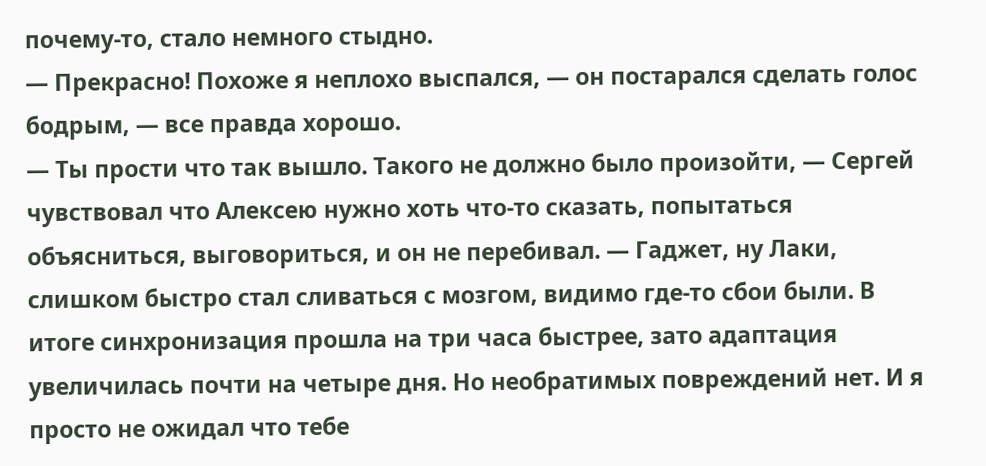почему-то, стало немного стыдно.
— Прекрасно! Похоже я неплохо выспался, — он постарался сделать голос бодрым, — все правда хорошо.
— Ты прости что так вышло. Такого не должно было произойти, — Сергей чувствовал что Алексею нужно хоть что-то сказать, попытаться объясниться, выговориться, и он не перебивал. — Гаджет, ну Лаки, слишком быстро стал сливаться с мозгом, видимо где-то сбои были. В итоге синхронизация прошла на три часа быстрее, зато адаптация увеличилась почти на четыре дня. Но необратимых повреждений нет. И я просто не ожидал что тебе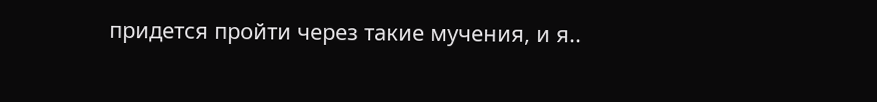придется пройти через такие мучения, и я..